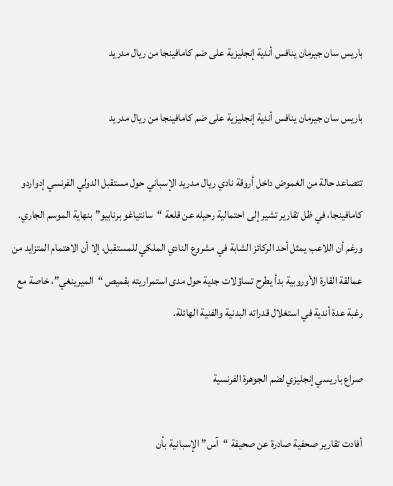باريس سان جيرمان ينافس أندية إنجليزية على ضم كامافينجا من ريال مدريد

باريس سان جيرمان ينافس أندية إنجليزية على ضم كامافينجا من ريال مدريد

تتصاعد حالة من الغموض داخل أروقة نادي ريال مدريد الإسباني حول مستقبل الدولي الفرنسي إدواردو كامافينجا، في ظل تقارير تشير إلى احتمالية رحيله عن قلعة “سانتياغو برنابيو” بنهاية الموسم الجاري. ورغم أن اللاعب يمثل أحد الركائز الشابة في مشروع النادي الملكي للمستقبل، إلا أن الاهتمام المتزايد من عمالقة القارة الأوروبية بدأ يطرح تساؤلات جدية حول مدى استمراريته بقميص “الميرينغي”، خاصة مع رغبة عدة أندية في استغلال قدراته البدنية والفنية الهائلة.

صراع باريسي إنجليزي لضم الجوهرة الفرنسية

أفادت تقارير صحفية صادرة عن صحيفة “آس” الإسبانية بأن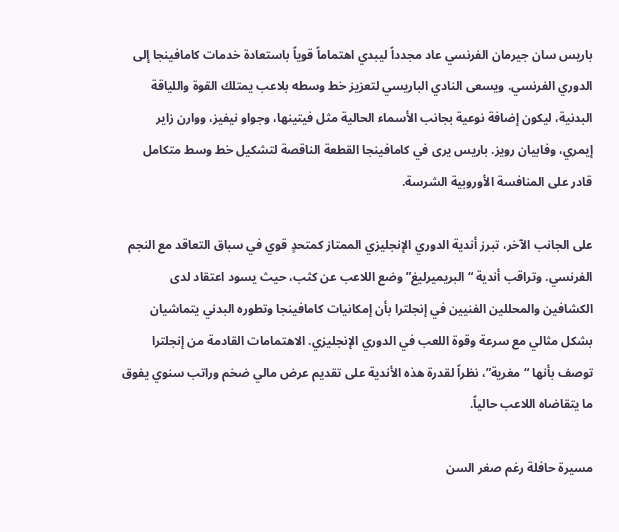باريس سان جيرمان الفرنسي عاد مجدداً ليبدي اهتماماً قوياً باستعادة خدمات كامافينجا إلى الدوري الفرنسي. ويسعى النادي الباريسي لتعزيز خط وسطه بلاعب يمتلك القوة واللياقة البدنية، ليكون إضافة نوعية بجانب الأسماء الحالية مثل فيتينها، وجواو نيفيز، ووارن زاير إيمري، وفابيان رويز. باريس يرى في كامافينجا القطعة الناقصة لتشكيل خط وسط متكامل قادر على المنافسة الأوروبية الشرسة.

على الجانب الآخر، تبرز أندية الدوري الإنجليزي الممتاز كمتحدٍ قوي في سباق التعاقد مع النجم الفرنسي. وتراقب أندية “البريميرليغ” وضع اللاعب عن كثب، حيث يسود اعتقاد لدى الكشافين والمحللين الفنيين في إنجلترا بأن إمكانيات كامافينجا وتطوره البدني يتماشيان بشكل مثالي مع سرعة وقوة اللعب في الدوري الإنجليزي. الاهتمامات القادمة من إنجلترا توصف بأنها “مغرية”، نظراً لقدرة هذه الأندية على تقديم عرض مالي ضخم وراتب سنوي يفوق ما يتقاضاه اللاعب حالياً.

مسيرة حافلة رغم صغر السن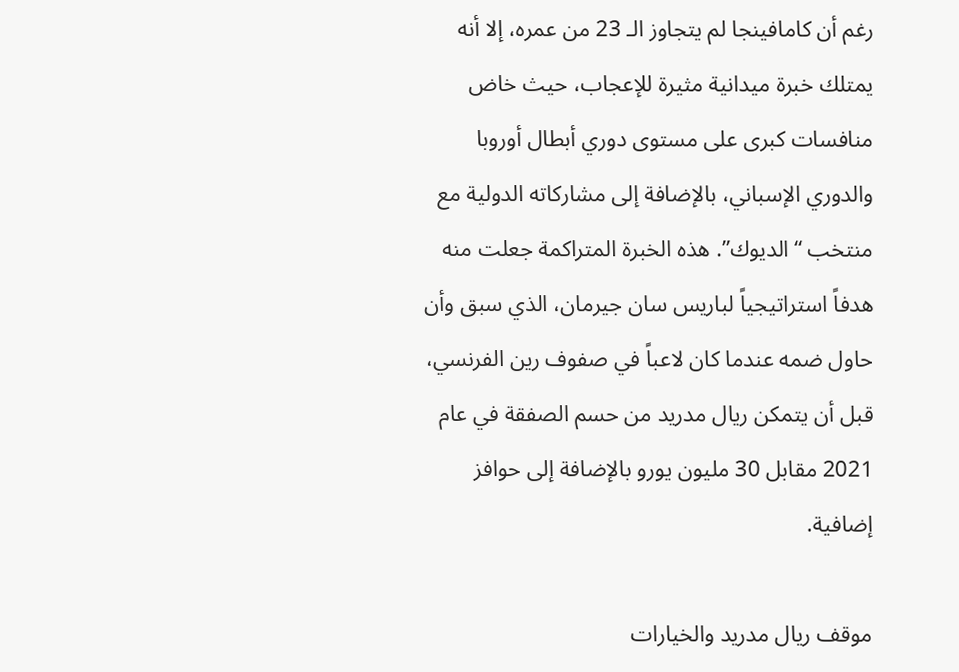رغم أن كامافينجا لم يتجاوز الـ 23 من عمره، إلا أنه يمتلك خبرة ميدانية مثيرة للإعجاب، حيث خاض منافسات كبرى على مستوى دوري أبطال أوروبا والدوري الإسباني، بالإضافة إلى مشاركاته الدولية مع منتخب “الديوك”. هذه الخبرة المتراكمة جعلت منه هدفاً استراتيجياً لباريس سان جيرمان، الذي سبق وأن حاول ضمه عندما كان لاعباً في صفوف رين الفرنسي، قبل أن يتمكن ريال مدريد من حسم الصفقة في عام 2021 مقابل 30 مليون يورو بالإضافة إلى حوافز إضافية.

موقف ريال مدريد والخيارات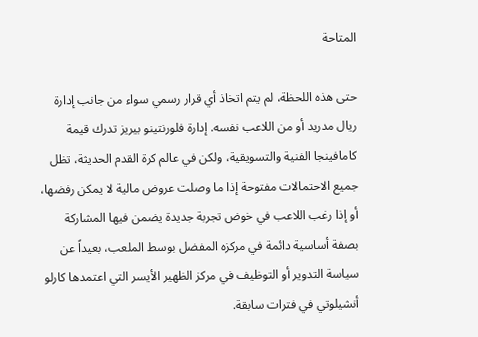المتاحة

حتى هذه اللحظة، لم يتم اتخاذ أي قرار رسمي سواء من جانب إدارة ريال مدريد أو من اللاعب نفسه. إدارة فلورنتينو بيريز تدرك قيمة كامافينجا الفنية والتسويقية، ولكن في عالم كرة القدم الحديثة، تظل جميع الاحتمالات مفتوحة إذا ما وصلت عروض مالية لا يمكن رفضها، أو إذا رغب اللاعب في خوض تجربة جديدة يضمن فيها المشاركة بصفة أساسية دائمة في مركزه المفضل بوسط الملعب، بعيداً عن سياسة التدوير أو التوظيف في مركز الظهير الأيسر التي اعتمدها كارلو أنشيلوتي في فترات سابقة.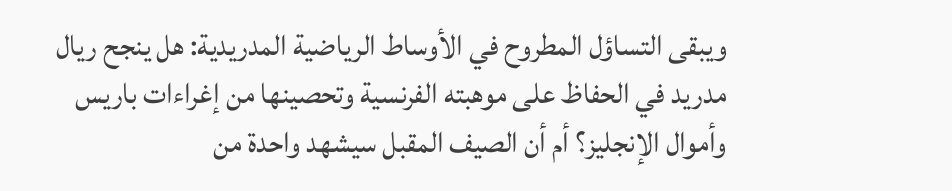ويبقى التساؤل المطروح في الأوساط الرياضية المدريدية: هل ينجح ريال مدريد في الحفاظ على موهبته الفرنسية وتحصينها من إغراءات باريس وأموال الإنجليز؟ أم أن الصيف المقبل سيشهد واحدة من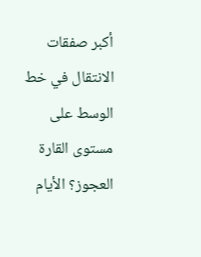أكبر صفقات الانتقال في خط الوسط على مستوى القارة العجوز؟ الأيام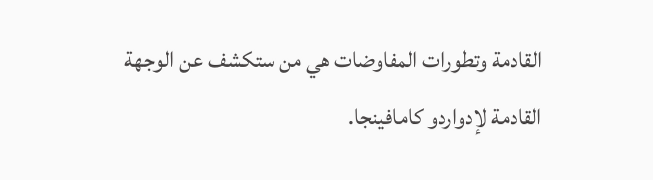القادمة وتطورات المفاوضات هي من ستكشف عن الوجهة القادمة لإدواردو كامافينجا.